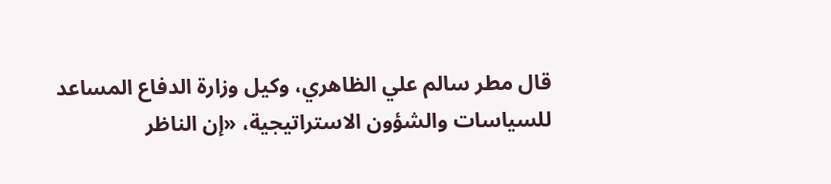قال مطر سالم علي الظاهري، وكيل وزارة الدفاع المساعد للسياسات والشؤون الاستراتيجية، «إن الناظر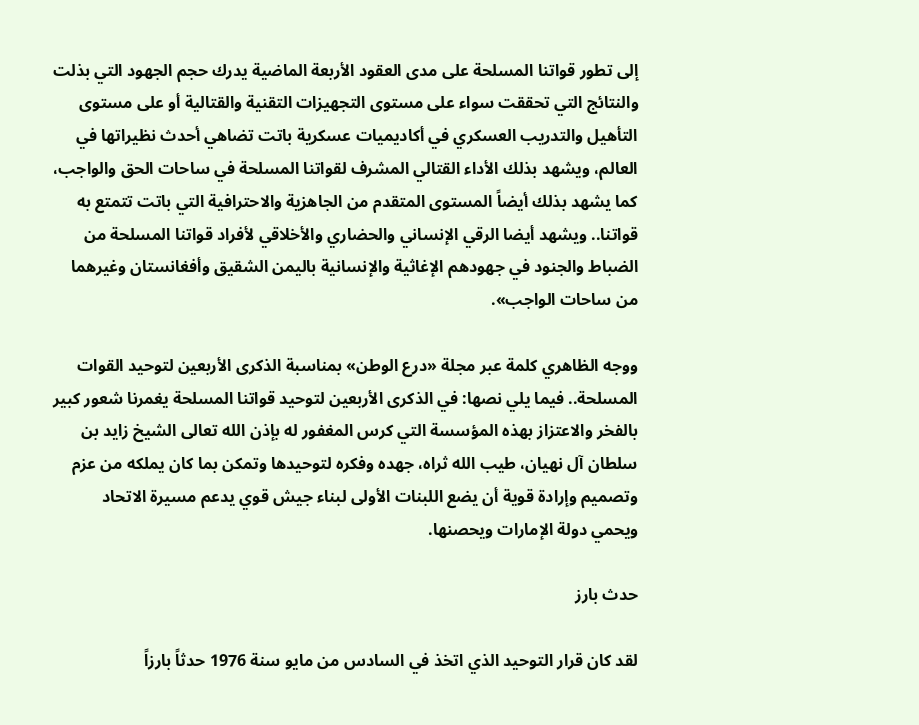إلى تطور قواتنا المسلحة على مدى العقود الأربعة الماضية يدرك حجم الجهود التي بذلت والنتائج التي تحققت سواء على مستوى التجهيزات التقنية والقتالية أو على مستوى التأهيل والتدريب العسكري في أكاديميات عسكرية باتت تضاهي أحدث نظيراتها في العالم، ويشهد بذلك الأداء القتالي المشرف لقواتنا المسلحة في ساحات الحق والواجب، كما يشهد بذلك أيضاً المستوى المتقدم من الجاهزية والاحترافية التي باتت تتمتع به قواتنا.. ويشهد أيضا الرقي الإنساني والحضاري والأخلاقي لأفراد قواتنا المسلحة من الضباط والجنود في جهودهم الإغاثية والإنسانية باليمن الشقيق وأفغانستان وغيرهما من ساحات الواجب».

ووجه الظاهري كلمة عبر مجلة «درع الوطن» بمناسبة الذكرى الأربعين لتوحيد القوات المسلحة.. فيما يلي نصها: في الذكرى الأربعين لتوحيد قواتنا المسلحة يغمرنا شعور كبير بالفخر والاعتزاز بهذه المؤسسة التي كرس المغفور له بإذن الله تعالى الشيخ زايد بن سلطان آل نهيان، طيب الله ثراه، جهده وفكره لتوحيدها وتمكن بما كان يملكه من عزم وتصميم وإرادة قوية أن يضع اللبنات الأولى لبناء جيش قوي يدعم مسيرة الاتحاد ويحمي دولة الإمارات ويحصنها.

حدث بارز

لقد كان قرار التوحيد الذي اتخذ في السادس من مايو سنة 1976 حدثاً بارزاً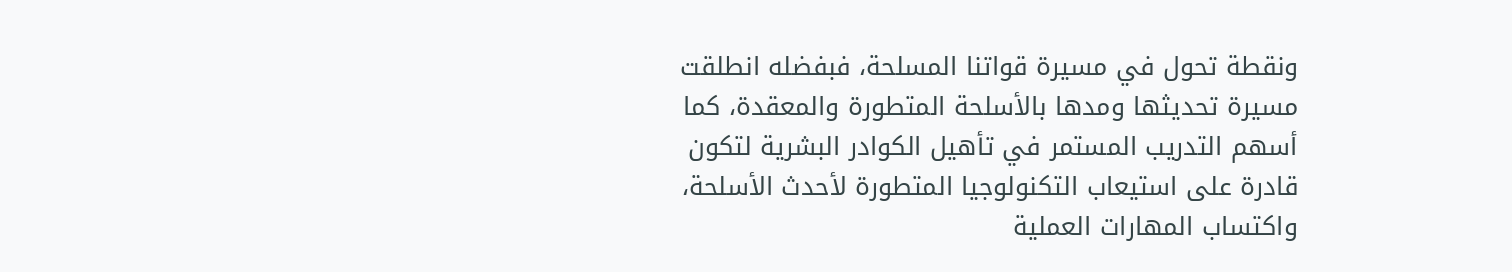ونقطة تحول في مسيرة قواتنا المسلحة، فبفضله انطلقت مسيرة تحديثها ومدها بالأسلحة المتطورة والمعقدة، كما أسهم التدريب المستمر في تأهيل الكوادر البشرية لتكون قادرة على استيعاب التكنولوجيا المتطورة لأحدث الأسلحة، واكتساب المهارات العملية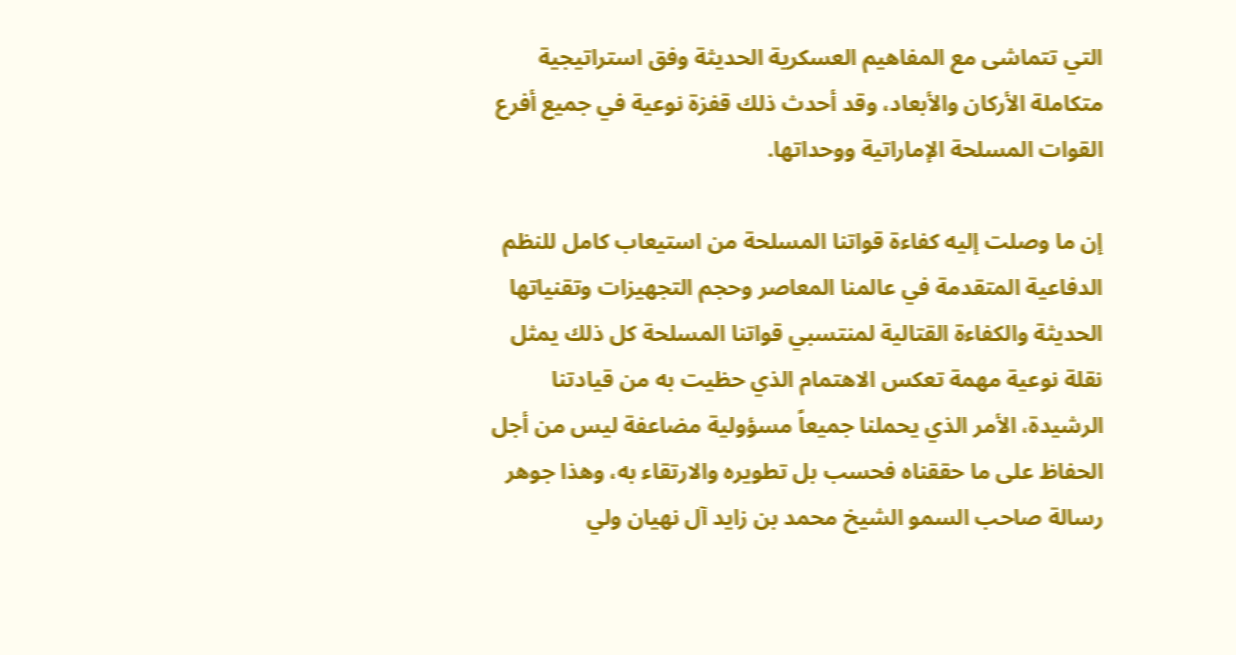التي تتماشى مع المفاهيم العسكرية الحديثة وفق استراتيجية متكاملة الأركان والأبعاد، وقد أحدث ذلك قفزة نوعية في جميع أفرع القوات المسلحة الإماراتية ووحداتها.

إن ما وصلت إليه كفاءة قواتنا المسلحة من استيعاب كامل للنظم الدفاعية المتقدمة في عالمنا المعاصر وحجم التجهيزات وتقنياتها الحديثة والكفاءة القتالية لمنتسبي قواتنا المسلحة كل ذلك يمثل نقلة نوعية مهمة تعكس الاهتمام الذي حظيت به من قيادتنا الرشيدة، الأمر الذي يحملنا جميعاً مسؤولية مضاعفة ليس من أجل الحفاظ على ما حققناه فحسب بل تطويره والارتقاء به، وهذا جوهر رسالة صاحب السمو الشيخ محمد بن زايد آل نهيان ولي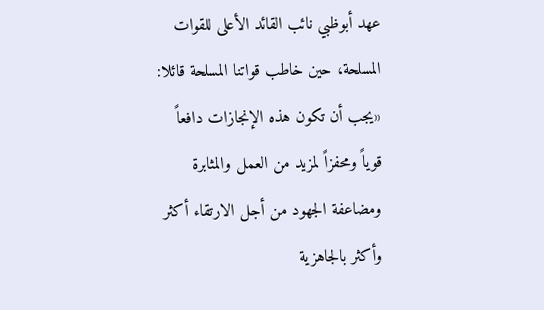عهد أبوظبي نائب القائد الأعلى للقوات المسلحة، حين خاطب قواتنا المسلحة قائلا: «يجب أن تكون هذه الإنجازات دافعاً قوياً ومحفزاً لمزيد من العمل والمثابرة ومضاعفة الجهود من أجل الارتقاء أكثر وأكثر بالجاهزية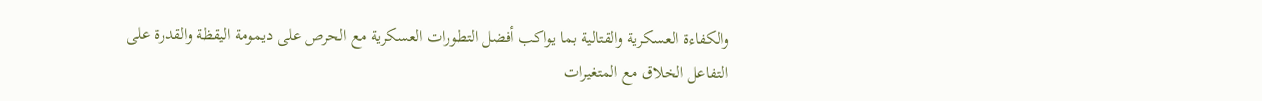والكفاءة العسكرية والقتالية بما يواكب أفضل التطورات العسكرية مع الحرص على ديمومة اليقظة والقدرة على التفاعل الخلاق مع المتغيرات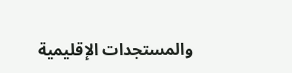والمستجدات الإقليمية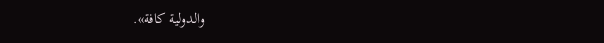والدولية كافة».